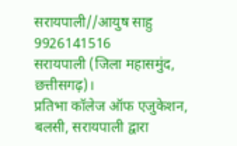सरायपाली//आयुष साहु 9926141516
सरायपाली (जिला महासमुंद, छत्तीसगढ़)।
प्रतिभा कॉलेज ऑफ एजुकेशन, बलसी, सरायपाली द्वारा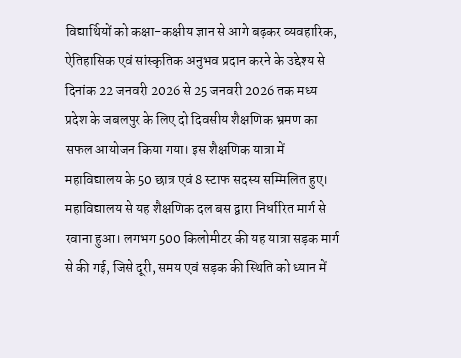विद्यार्थियों को कक्षा-कक्षीय ज्ञान से आगे बढ़कर व्यवहारिक, ऐतिहासिक एवं सांस्कृतिक अनुभव प्रदान करने के उद्देश्य से दिनांक 22 जनवरी 2026 से 25 जनवरी 2026 तक मध्य प्रदेश के जबलपुर के लिए दो दिवसीय शैक्षणिक भ्रमण का सफल आयोजन किया गया। इस शैक्षणिक यात्रा में महाविद्यालय के 50 छात्र एवं 8 स्टाफ सदस्य सम्मिलित हुए।
महाविद्यालय से यह शैक्षणिक दल बस द्वारा निर्धारित मार्ग से रवाना हुआ। लगभग 500 किलोमीटर की यह यात्रा सड़क मार्ग से की गई, जिसे दूरी, समय एवं सड़क की स्थिति को ध्यान में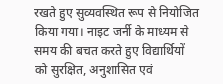रखते हुए सुव्यवस्थित रूप से नियोजित किया गया। नाइट जर्नी के माध्यम से समय की बचत करते हुए विद्यार्थियों को सुरक्षित, अनुशासित एवं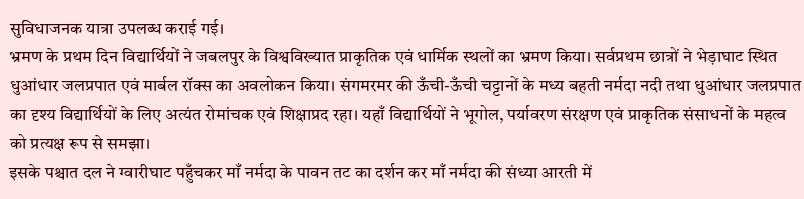सुविधाजनक यात्रा उपलब्ध कराई गई।
भ्रमण के प्रथम दिन विद्यार्थियों ने जबलपुर के विश्वविख्यात प्राकृतिक एवं धार्मिक स्थलों का भ्रमण किया। सर्वप्रथम छात्रों ने भेड़ाघाट स्थित धुआंधार जलप्रपात एवं मार्बल रॉक्स का अवलोकन किया। संगमरमर की ऊँची-ऊँची चट्टानों के मध्य बहती नर्मदा नदी तथा धुआंधार जलप्रपात का दृश्य विद्यार्थियों के लिए अत्यंत रोमांचक एवं शिक्षाप्रद रहा। यहाँ विद्यार्थियों ने भूगोल, पर्यावरण संरक्षण एवं प्राकृतिक संसाधनों के महत्व को प्रत्यक्ष रूप से समझा।
इसके पश्चात दल ने ग्वारीघाट पहुँचकर माँ नर्मदा के पावन तट का दर्शन कर माँ नर्मदा की संध्या आरती में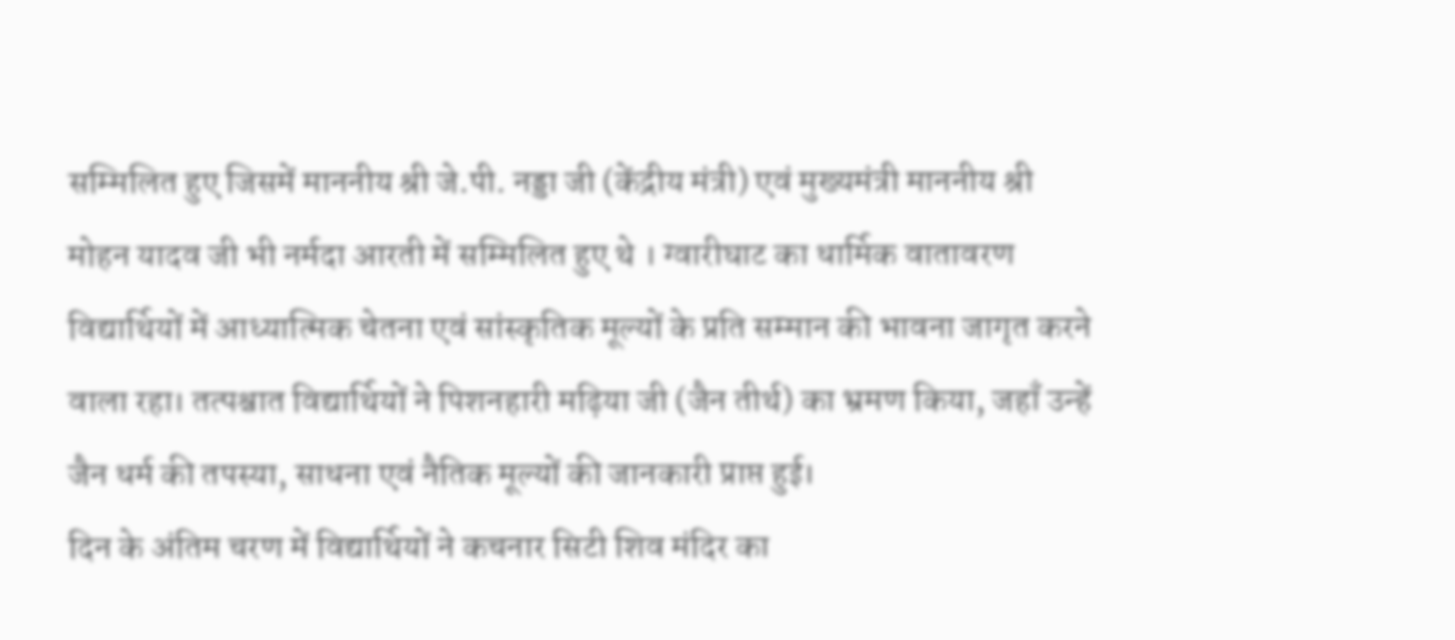सम्मिलित हुए जिसमें माननीय श्री जे.पी. नड्डा जी (केंद्रीय मंत्री) एवं मुख्यमंत्री माननीय श्री मोहन यादव जी भी नर्मदा आरती में सम्मिलित हुए थे । ग्वारीघाट का धार्मिक वातावरण विद्यार्थियों में आध्यात्मिक चेतना एवं सांस्कृतिक मूल्यों के प्रति सम्मान की भावना जागृत करने वाला रहा। तत्पश्चात विद्यार्थियों ने पिशनहारी मढ़िया जी (जैन तीर्थ) का भ्रमण किया, जहाँ उन्हें जैन धर्म की तपस्या, साधना एवं नैतिक मूल्यों की जानकारी प्राप्त हुई।
दिन के अंतिम चरण में विद्यार्थियों ने कचनार सिटी शिव मंदिर का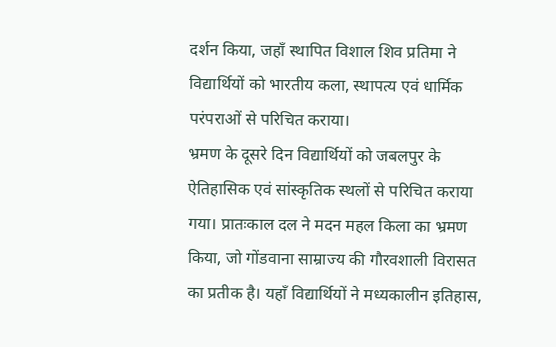दर्शन किया, जहाँ स्थापित विशाल शिव प्रतिमा ने विद्यार्थियों को भारतीय कला, स्थापत्य एवं धार्मिक परंपराओं से परिचित कराया।
भ्रमण के दूसरे दिन विद्यार्थियों को जबलपुर के ऐतिहासिक एवं सांस्कृतिक स्थलों से परिचित कराया गया। प्रातःकाल दल ने मदन महल किला का भ्रमण किया, जो गोंडवाना साम्राज्य की गौरवशाली विरासत का प्रतीक है। यहाँ विद्यार्थियों ने मध्यकालीन इतिहास,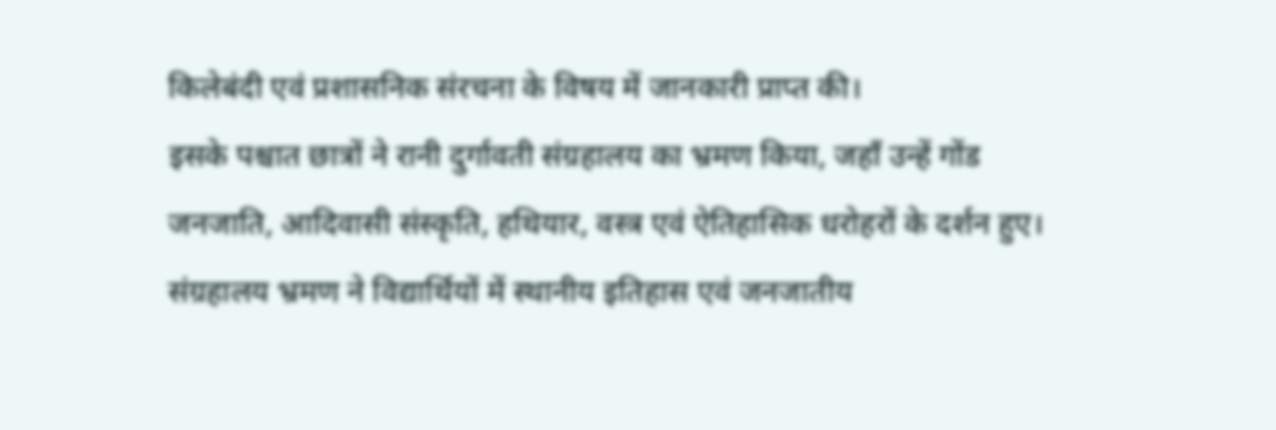किलेबंदी एवं प्रशासनिक संरचना के विषय में जानकारी प्राप्त की।
इसके पश्चात छात्रों ने रानी दुर्गावती संग्रहालय का भ्रमण किया, जहाँ उन्हें गोंड जनजाति, आदिवासी संस्कृति, हथियार, वस्त्र एवं ऐतिहासिक धरोहरों के दर्शन हुए। संग्रहालय भ्रमण ने विद्यार्थियों में स्थानीय इतिहास एवं जनजातीय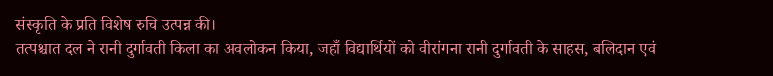संस्कृति के प्रति विशेष रुचि उत्पन्न की।
तत्पश्चात दल ने रानी दुर्गावती किला का अवलोकन किया, जहाँ विद्यार्थियों को वीरांगना रानी दुर्गावती के साहस, बलिदान एवं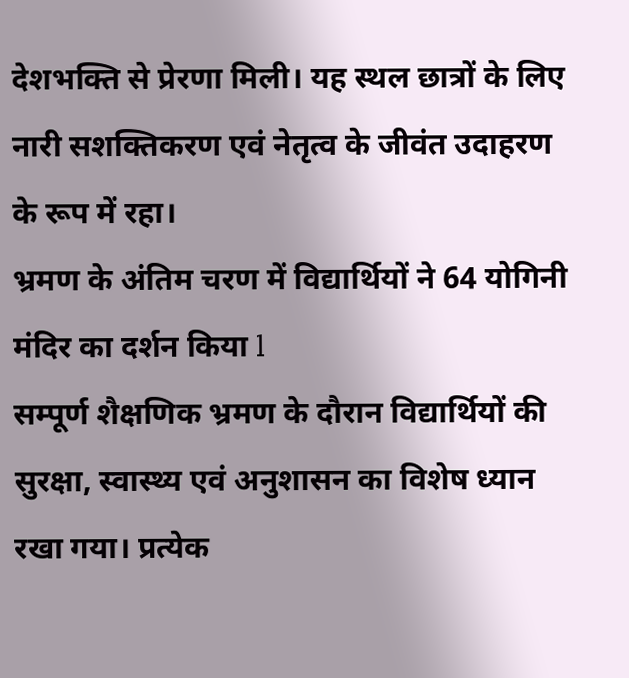देशभक्ति से प्रेरणा मिली। यह स्थल छात्रों के लिए नारी सशक्तिकरण एवं नेतृत्व के जीवंत उदाहरण के रूप में रहा।
भ्रमण के अंतिम चरण में विद्यार्थियों ने 64 योगिनी मंदिर का दर्शन किया l
सम्पूर्ण शैक्षणिक भ्रमण के दौरान विद्यार्थियों की सुरक्षा, स्वास्थ्य एवं अनुशासन का विशेष ध्यान रखा गया। प्रत्येक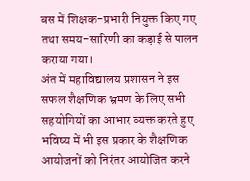बस में शिक्षक-प्रभारी नियुक्त किए गए तथा समय-सारिणी का कड़ाई से पालन कराया गया।
अंत में महाविद्यालय प्रशासन ने इस सफल शैक्षणिक भ्रमण के लिए सभी सहयोगियों का आभार व्यक्त करते हुए भविष्य में भी इस प्रकार के शैक्षणिक आयोजनों को निरंतर आयोजित करने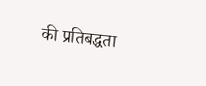की प्रतिबद्धता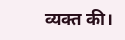व्यक्त की।